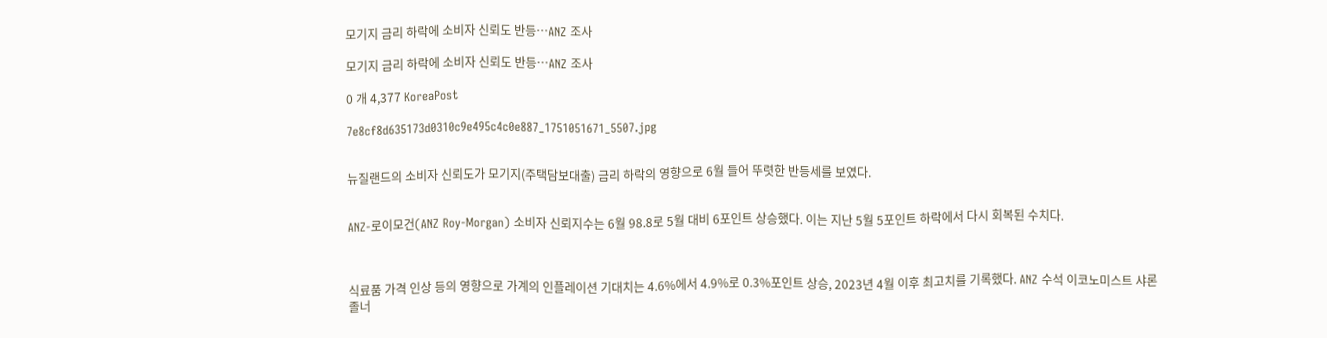모기지 금리 하락에 소비자 신뢰도 반등…ANZ 조사

모기지 금리 하락에 소비자 신뢰도 반등…ANZ 조사

0 개 4,377 KoreaPost

7e8cf8d635173d0310c9e495c4c0e887_1751051671_5507.jpg


뉴질랜드의 소비자 신뢰도가 모기지(주택담보대출) 금리 하락의 영향으로 6월 들어 뚜렷한 반등세를 보였다.


ANZ-로이모건(ANZ Roy-Morgan) 소비자 신뢰지수는 6월 98.8로 5월 대비 6포인트 상승했다. 이는 지난 5월 5포인트 하락에서 다시 회복된 수치다.



식료품 가격 인상 등의 영향으로 가계의 인플레이션 기대치는 4.6%에서 4.9%로 0.3%포인트 상승, 2023년 4월 이후 최고치를 기록했다. ANZ 수석 이코노미스트 샤론 졸너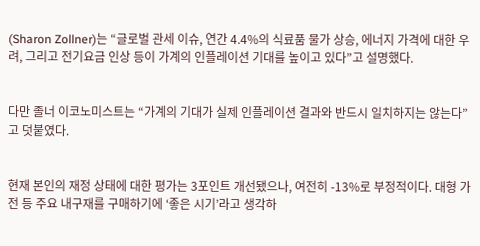(Sharon Zollner)는 “글로벌 관세 이슈, 연간 4.4%의 식료품 물가 상승, 에너지 가격에 대한 우려, 그리고 전기요금 인상 등이 가계의 인플레이션 기대를 높이고 있다”고 설명했다.


다만 졸너 이코노미스트는 “가계의 기대가 실제 인플레이션 결과와 반드시 일치하지는 않는다”고 덧붙였다.


현재 본인의 재정 상태에 대한 평가는 3포인트 개선됐으나, 여전히 -13%로 부정적이다. 대형 가전 등 주요 내구재를 구매하기에 ‘좋은 시기’라고 생각하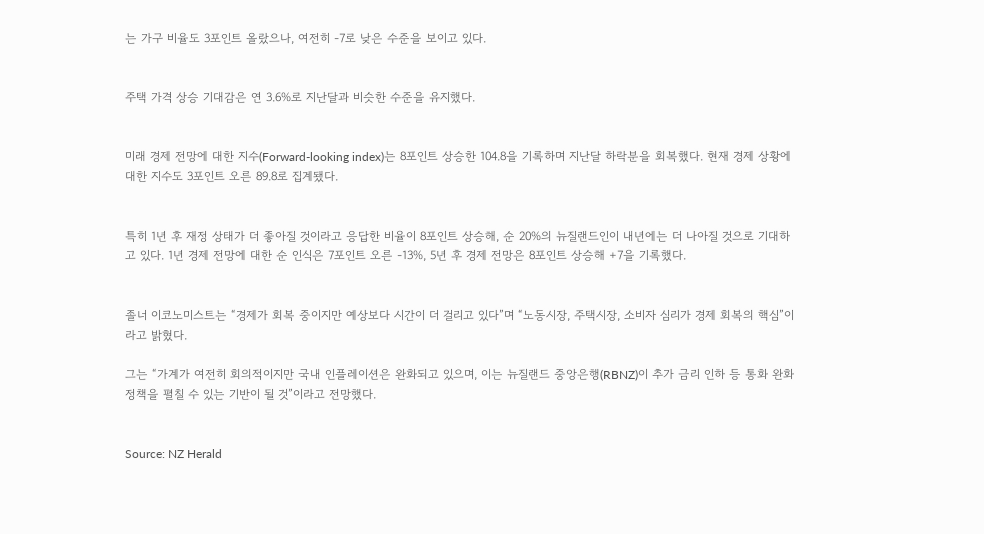는 가구 비율도 3포인트 올랐으나, 여전히 -7로 낮은 수준을 보이고 있다.


주택 가격 상승 기대감은 연 3.6%로 지난달과 비슷한 수준을 유지했다.


미래 경제 전망에 대한 지수(Forward-looking index)는 8포인트 상승한 104.8을 기록하며 지난달 하락분을 회복했다. 현재 경제 상황에 대한 지수도 3포인트 오른 89.8로 집계됐다.


특히 1년 후 재정 상태가 더 좋아질 것이라고 응답한 비율이 8포인트 상승해, 순 20%의 뉴질랜드인이 내년에는 더 나아질 것으로 기대하고 있다. 1년 경제 전망에 대한 순 인식은 7포인트 오른 -13%, 5년 후 경제 전망은 8포인트 상승해 +7을 기록했다.


졸너 이코노미스트는 “경제가 회복 중이지만 예상보다 시간이 더 걸리고 있다”며 “노동시장, 주택시장, 소비자 심리가 경제 회복의 핵심”이라고 밝혔다.

그는 “가계가 여전히 회의적이지만 국내 인플레이션은 완화되고 있으며, 이는 뉴질랜드 중앙은행(RBNZ)이 추가 금리 인하 등 통화 완화 정책을 펼칠 수 있는 기반이 될 것”이라고 전망했다.


Source: NZ Herald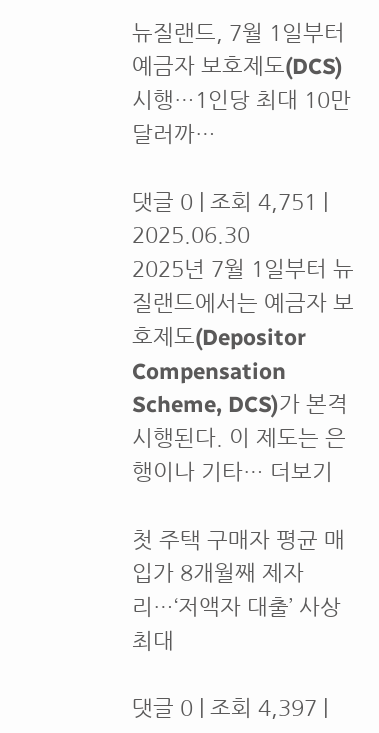뉴질랜드, 7월 1일부터 예금자 보호제도(DCS) 시행…1인당 최대 10만 달러까…

댓글 0 | 조회 4,751 | 2025.06.30
2025년 7월 1일부터 뉴질랜드에서는 예금자 보호제도(Depositor Compensation Scheme, DCS)가 본격 시행된다. 이 제도는 은행이나 기타… 더보기

첫 주택 구매자 평균 매입가 8개월째 제자리…‘저액자 대출’ 사상 최대

댓글 0 | 조회 4,397 |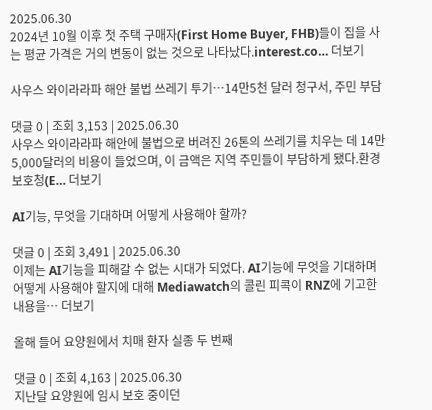2025.06.30
2024년 10월 이후 첫 주택 구매자(First Home Buyer, FHB)들이 집을 사는 평균 가격은 거의 변동이 없는 것으로 나타났다.interest.co… 더보기

사우스 와이라라파 해안 불법 쓰레기 투기…14만5천 달러 청구서, 주민 부담

댓글 0 | 조회 3,153 | 2025.06.30
사우스 와이라라파 해안에 불법으로 버려진 26톤의 쓰레기를 치우는 데 14만5,000달러의 비용이 들었으며, 이 금액은 지역 주민들이 부담하게 됐다.환경보호청(E… 더보기

AI기능, 무엇을 기대하며 어떻게 사용해야 할까?

댓글 0 | 조회 3,491 | 2025.06.30
이제는 AI기능을 피해갈 수 없는 시대가 되었다. AI기능에 무엇을 기대하며 어떻게 사용해야 할지에 대해 Mediawatch의 콜린 피콕이 RNZ에 기고한 내용을… 더보기

올해 들어 요양원에서 치매 환자 실종 두 번째

댓글 0 | 조회 4,163 | 2025.06.30
지난달 요양원에 임시 보호 중이던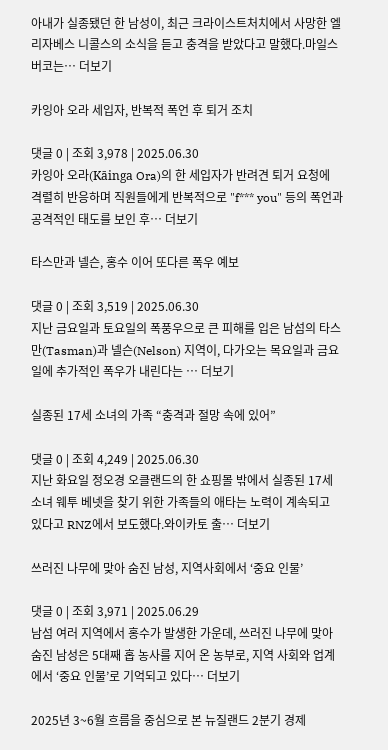아내가 실종됐던 한 남성이, 최근 크라이스트처치에서 사망한 엘리자베스 니콜스의 소식을 듣고 충격을 받았다고 말했다.마일스 버코는… 더보기

카잉아 오라 세입자, 반복적 폭언 후 퇴거 조치

댓글 0 | 조회 3,978 | 2025.06.30
카잉아 오라(Kāinga Ora)의 한 세입자가 반려견 퇴거 요청에 격렬히 반응하며 직원들에게 반복적으로 "f*** you" 등의 폭언과 공격적인 태도를 보인 후… 더보기

타스만과 넬슨, 홍수 이어 또다른 폭우 예보

댓글 0 | 조회 3,519 | 2025.06.30
지난 금요일과 토요일의 폭풍우으로 큰 피해를 입은 남섬의 타스만(Tasman)과 넬슨(Nelson) 지역이, 다가오는 목요일과 금요일에 추가적인 폭우가 내린다는 … 더보기

실종된 17세 소녀의 가족 “충격과 절망 속에 있어”

댓글 0 | 조회 4,249 | 2025.06.30
지난 화요일 정오경 오클랜드의 한 쇼핑몰 밖에서 실종된 17세 소녀 웨투 베넷을 찾기 위한 가족들의 애타는 노력이 계속되고 있다고 RNZ에서 보도했다.와이카토 출… 더보기

쓰러진 나무에 맞아 숨진 남성, 지역사회에서 ‘중요 인물’

댓글 0 | 조회 3,971 | 2025.06.29
남섬 여러 지역에서 홍수가 발생한 가운데, 쓰러진 나무에 맞아 숨진 남성은 5대째 홉 농사를 지어 온 농부로, 지역 사회와 업계에서 ‘중요 인물’로 기억되고 있다… 더보기

2025년 3~6월 흐름을 중심으로 본 뉴질랜드 2분기 경제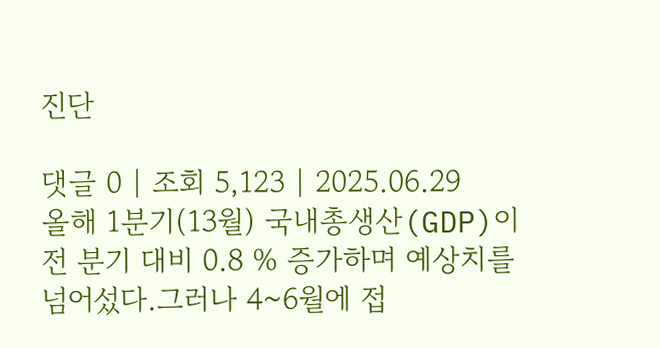진단

댓글 0 | 조회 5,123 | 2025.06.29
올해 1분기(13월) 국내총생산(GDP)이 전 분기 대비 0.8 % 증가하며 예상치를 넘어섰다.그러나 4~6월에 접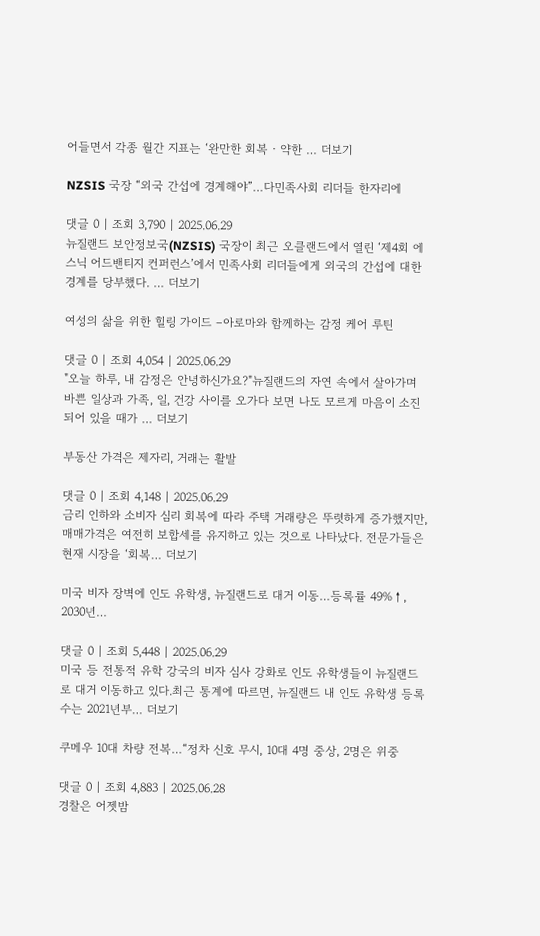어들면서 각종 월간 지표는 ‘완만한 회복‧약한 … 더보기

NZSIS 국장 “외국 간섭에 경계해야”…다민족사회 리더들 한자리에

댓글 0 | 조회 3,790 | 2025.06.29
뉴질랜드 보안정보국(NZSIS) 국장이 최근 오클랜드에서 열린 ‘제4회 에스닉 어드밴티지 컨퍼런스’에서 민족사회 리더들에게 외국의 간섭에 대한 경계를 당부했다. … 더보기

여성의 삶을 위한 힐링 가이드 –아로마와 함께하는 감정 케어 루틴

댓글 0 | 조회 4,054 | 2025.06.29
"오늘 하루, 내 감정은 안녕하신가요?"뉴질랜드의 자연 속에서 살아가며 바쁜 일상과 가족, 일, 건강 사이를 오가다 보면 나도 모르게 마음이 소진되어 있을 때가 … 더보기

부동산 가격은 제자리, 거래는 활발

댓글 0 | 조회 4,148 | 2025.06.29
금리 인하와 소비자 심리 회복에 따라 주택 거래량은 뚜렷하게 증가했지만, 매매가격은 여전히 보합세를 유지하고 있는 것으로 나타났다. 전문가들은 현재 시장을 ‘회복… 더보기

미국 비자 장벽에 인도 유학생, 뉴질랜드로 대거 이동…등록률 49%↑, 2030년…

댓글 0 | 조회 5,448 | 2025.06.29
미국 등 전통적 유학 강국의 비자 심사 강화로 인도 유학생들이 뉴질랜드로 대거 이동하고 있다.최근 통계에 따르면, 뉴질랜드 내 인도 유학생 등록 수는 2021년부… 더보기

쿠메우 10대 차량 전복…“정차 신호 무시, 10대 4명 중상, 2명은 위중

댓글 0 | 조회 4,883 | 2025.06.28
경찰은 어젯밤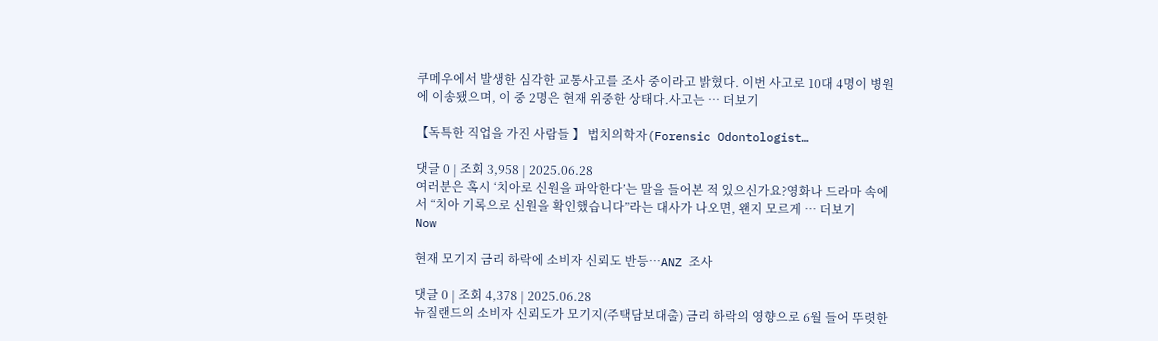쿠메우에서 발생한 심각한 교통사고를 조사 중이라고 밝혔다. 이번 사고로 10대 4명이 병원에 이송됐으며, 이 중 2명은 현재 위중한 상태다.사고는 … 더보기

【독특한 직업을 가진 사람들 】 법치의학자(Forensic Odontologist…

댓글 0 | 조회 3,958 | 2025.06.28
여러분은 혹시 ‘치아로 신원을 파악한다’는 말을 들어본 적 있으신가요?영화나 드라마 속에서 “치아 기록으로 신원을 확인했습니다”라는 대사가 나오면, 왠지 모르게 … 더보기
Now

현재 모기지 금리 하락에 소비자 신뢰도 반등…ANZ 조사

댓글 0 | 조회 4,378 | 2025.06.28
뉴질랜드의 소비자 신뢰도가 모기지(주택담보대출) 금리 하락의 영향으로 6월 들어 뚜렷한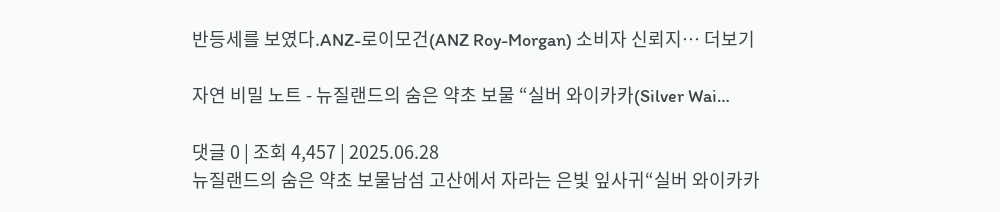반등세를 보였다.ANZ-로이모건(ANZ Roy-Morgan) 소비자 신뢰지… 더보기

자연 비밀 노트 - 뉴질랜드의 숨은 약초 보물 “실버 와이카카(Silver Wai…

댓글 0 | 조회 4,457 | 2025.06.28
뉴질랜드의 숨은 약초 보물남섬 고산에서 자라는 은빛 잎사귀“실버 와이카카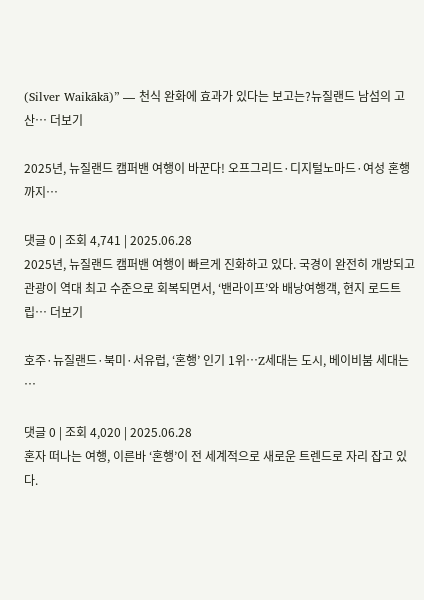(Silver Waikākā)” — 천식 완화에 효과가 있다는 보고는?뉴질랜드 남섬의 고산… 더보기

2025년, 뉴질랜드 캠퍼밴 여행이 바꾼다! 오프그리드·디지털노마드·여성 혼행까지…

댓글 0 | 조회 4,741 | 2025.06.28
2025년, 뉴질랜드 캠퍼밴 여행이 빠르게 진화하고 있다. 국경이 완전히 개방되고 관광이 역대 최고 수준으로 회복되면서, ‘밴라이프’와 배낭여행객, 현지 로드트립… 더보기

호주·뉴질랜드·북미·서유럽, ‘혼행’ 인기 1위…Z세대는 도시, 베이비붐 세대는 …

댓글 0 | 조회 4,020 | 2025.06.28
혼자 떠나는 여행, 이른바 ‘혼행’이 전 세계적으로 새로운 트렌드로 자리 잡고 있다.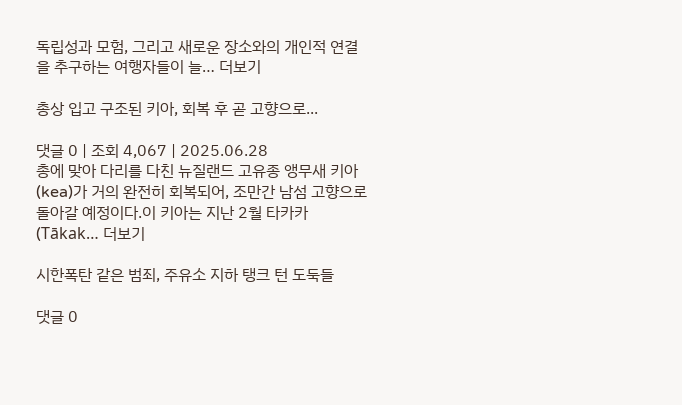독립성과 모험, 그리고 새로운 장소와의 개인적 연결을 추구하는 여행자들이 늘… 더보기

총상 입고 구조된 키아, 회복 후 곧 고향으로...

댓글 0 | 조회 4,067 | 2025.06.28
총에 맞아 다리를 다친 뉴질랜드 고유종 앵무새 키아(kea)가 거의 완전히 회복되어, 조만간 남섬 고향으로 돌아갈 예정이다.이 키아는 지난 2월 타카카(Tākak… 더보기

시한폭탄 같은 범죄, 주유소 지하 탱크 턴 도둑들

댓글 0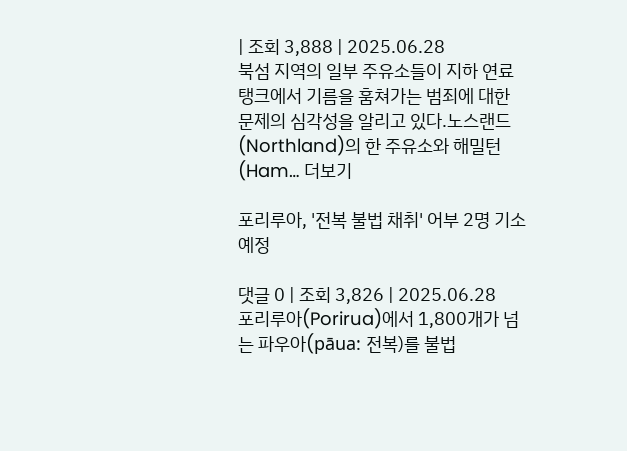| 조회 3,888 | 2025.06.28
북섬 지역의 일부 주유소들이 지하 연료 탱크에서 기름을 훔쳐가는 범죄에 대한 문제의 심각성을 알리고 있다.노스랜드(Northland)의 한 주유소와 해밀턴(Ham… 더보기

포리루아, '전복 불법 채취' 어부 2명 기소 예정

댓글 0 | 조회 3,826 | 2025.06.28
포리루아(Porirua)에서 1,800개가 넘는 파우아(pāua: 전복)를 불법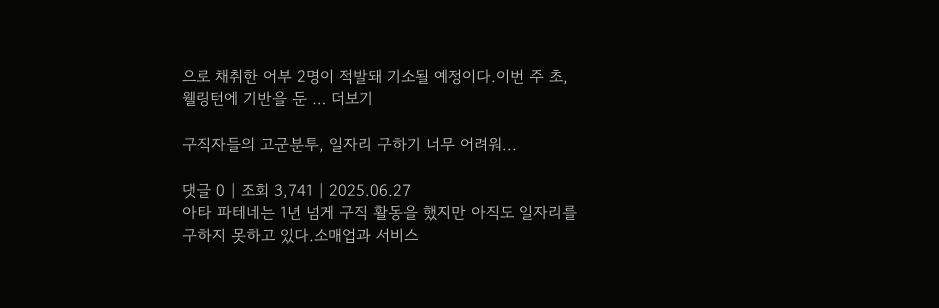으로 채취한 어부 2명이 적발돼 기소될 예정이다.이번 주 초, 웰링턴에 기반을 둔 … 더보기

구직자들의 고군분투, 일자리 구하기 너무 어려워...

댓글 0 | 조회 3,741 | 2025.06.27
아타 파테네는 1년 넘게 구직 활동을 했지만 아직도 일자리를 구하지 못하고 있다.소매업과 서비스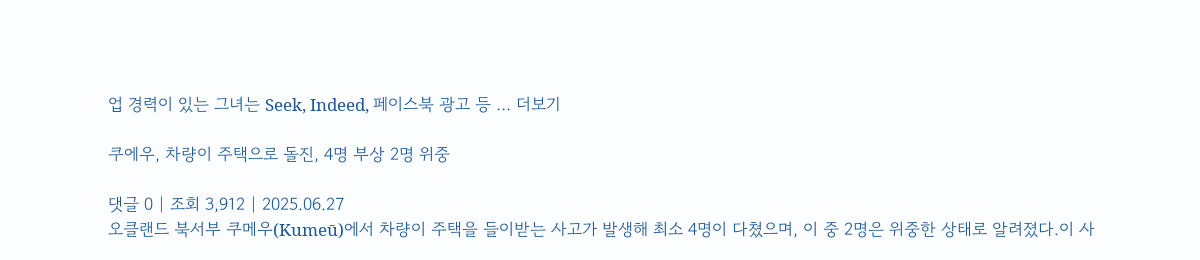업 경력이 있는 그녀는 Seek, Indeed, 페이스북 광고 등 … 더보기

쿠에우, 차량이 주택으로 돌진, 4명 부상 2명 위중

댓글 0 | 조회 3,912 | 2025.06.27
오클랜드 북서부 쿠메우(Kumeū)에서 차량이 주택을 들이받는 사고가 발생해 최소 4명이 다쳤으며, 이 중 2명은 위중한 상태로 알려졌다.이 사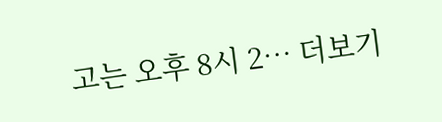고는 오후 8시 2… 더보기